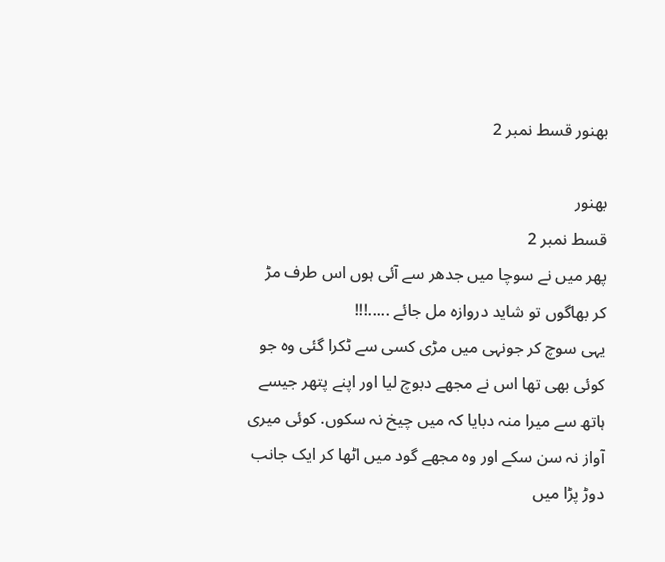بھنور قسط نمبر 2

بھنور
قسط نمبر 2
پھر میں نے سوچا میں جدھر سے آئی ہوں اس طرف مڑ کر بھاگوں تو شاید دروازہ مل جائے .....!!!
یہی سوچ کر جونہی میں مڑی کسی سے ٹکرا گئی وہ جو کوئی بھی تھا اس نے مجھے دبوچ لیا اور اپنے پتھر جیسے ہاتھ سے میرا منہ دبایا کہ میں چیخ نہ سکوں. کوئی میری آواز نہ سن سکے اور وہ مجھے گود میں اٹھا کر ایک جانب دوڑ پڑا میں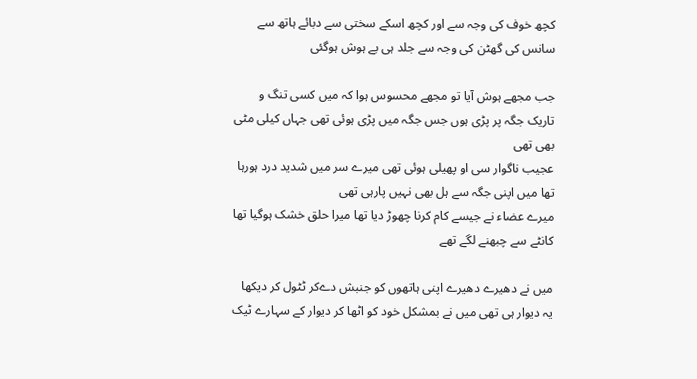کچھ خوف کی وجہ سے اور کچھ اسکے سختی سے دبائے ہاتھ سے سانس کی گھٹن کی وجہ سے جلد ہی بے ہوش ہوگئی

جب مجھے ہوش آیا تو مجھے محسوس ہوا کہ میں کسی تنگ و تاریک جگہ پر پڑی ہوں جس جگہ میں پڑی ہوئی تھی جہاں کیلی مٹی بھی تھی
عجیب ناگوار سی او پھیلی ہوئی تھی میرے سر میں شدید درد ہورہا تھا میں اپنی جگہ سے ہل بھی نہیں پارہی تھی
میرے عضاء نے جیسے کام کرنا چھوڑ دیا تھا میرا حلق خشک ہوگیا تھا کانٹے سے چبھنے لگے تھے

میں نے دھیرے دھیرے اپنی ہاتھوں کو جنبش دےکر ٹٹول کر دیکھا یہ دیوار ہی تھی میں نے بمشکل خود کو اٹھا کر دیوار کے سہارے ٹیک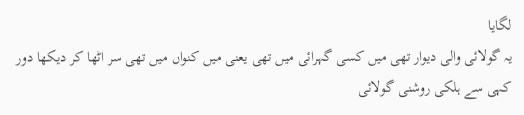لگایا
یہ گولائی والی دیوار تھی میں کسی گہرائی میں تھی یعنی میں کنواں میں تھی سر اٹھا کر دیکھا دور کہی سے ہلکی روشنی گولائی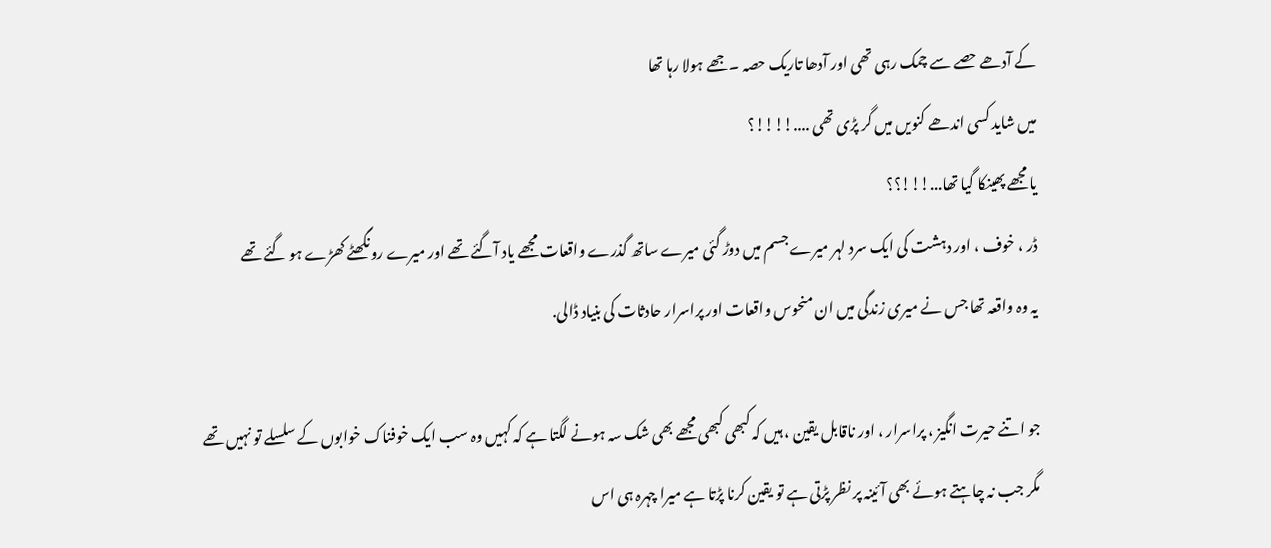کے آدھے حصے سے چمک رہی تھی اور آدھا تاریک حصہ ۔جھے ہولا رہا تھا
میں شاید کسی اندھے کنویں میں گر پڑی تھی ....!!!!؟
یا مجھے پھینکا گیا تھا...!!!؟؟
ڈر ، خوف ، اور دہشت کی ایک سرد لہر میرے جسم میں دوڑ گئی میرے ساتھ گذرے واقعات مجھے یاد آگئے تھے اور میرے رونگھٹے کھڑے ہو گئے تھے
یہ وہ واقعہ تھا جس نے میری زندگی میں ان منحوس واقعات اور پراسرار حادثات کی بنیاد ڈالی.

جو اتنے حیرت انگیز ، پراسرار ، اور ناقابل یقین ، ہیں کہ کبھی کبھی مجھے بھی شک سہ ہونے لگتا ہے کہ کہیں وہ سب ایک خوفناک خوابوں کے سلسلے تو نہیں تھے
مگر جب نہ چاہتے ہوئے بھی آئینہ پر نظر پڑتی ہے تو یقین کرنا پڑتا ہے میرا چہرہ ہی اس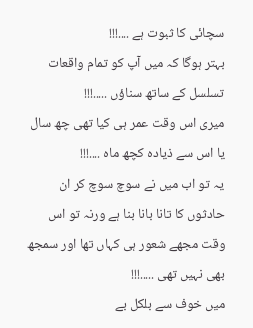سچائی کا ثبوت ہے ....!!!
بہتر ہوگا کہ میں آپ کو تمام واقعات تسلسل کے ساتھ سناؤں .....!!!
میری اس وقت عمر ہی کیا تھی چھ سال یا اس سے ذیادہ کچھ ماہ ....!!!
یہ تو اب میں نے سوچ سوچ کر ان حادثوں کا تانا بانا بنا ہے ورنہ تو اس وقت مجھے شعور ہی کہاں تھا اور سمجھ بھی نہیں تھی .....!!!
میں خوف سے بلکل بے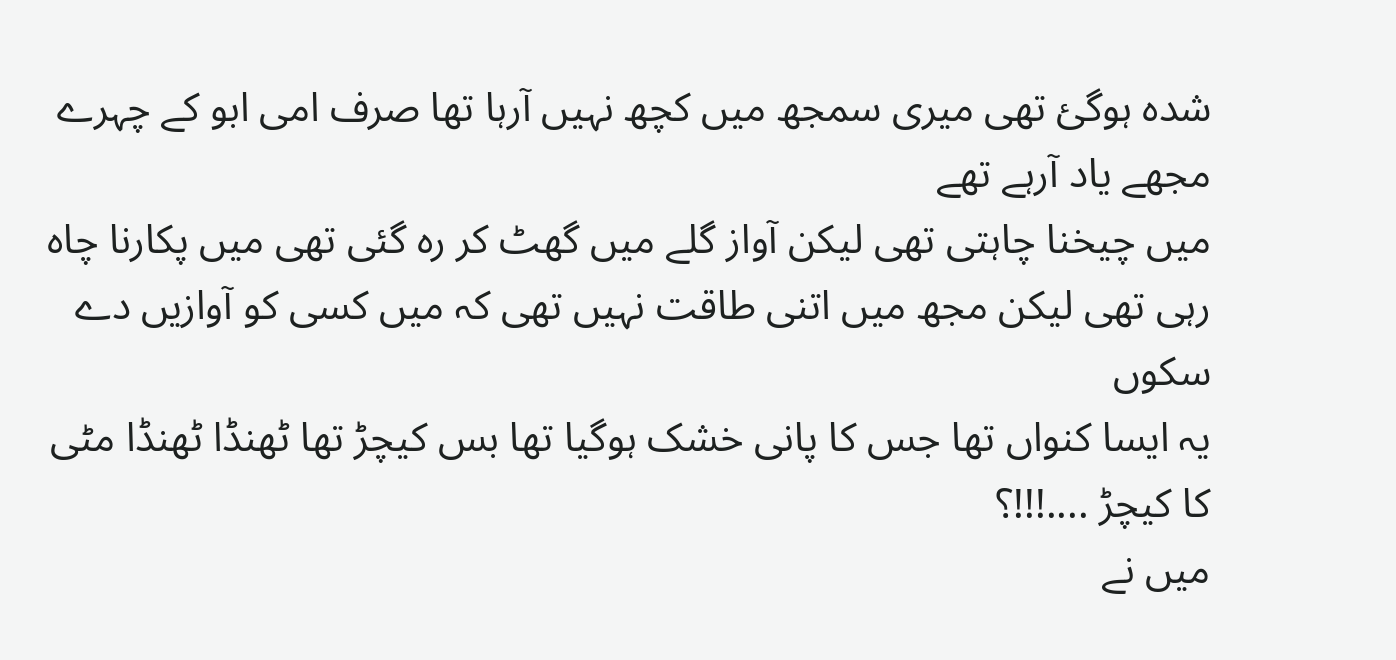شدہ ہوگئ تھی میری سمجھ میں کچھ نہیں آرہا تھا صرف امی ابو کے چہرے مجھے یاد آرہے تھے
میں چیخنا چاہتی تھی لیکن آواز گلے میں گھٹ کر رہ گئی تھی میں پکارنا چاہ رہی تھی لیکن مجھ میں اتنی طاقت نہیں تھی کہ میں کسی کو آوازیں دے سکوں
یہ ایسا کنواں تھا جس کا پانی خشک ہوگیا تھا بس کیچڑ تھا ٹھنڈا ٹھنڈا مٹی کا کیچڑ ....!!!؟
میں نے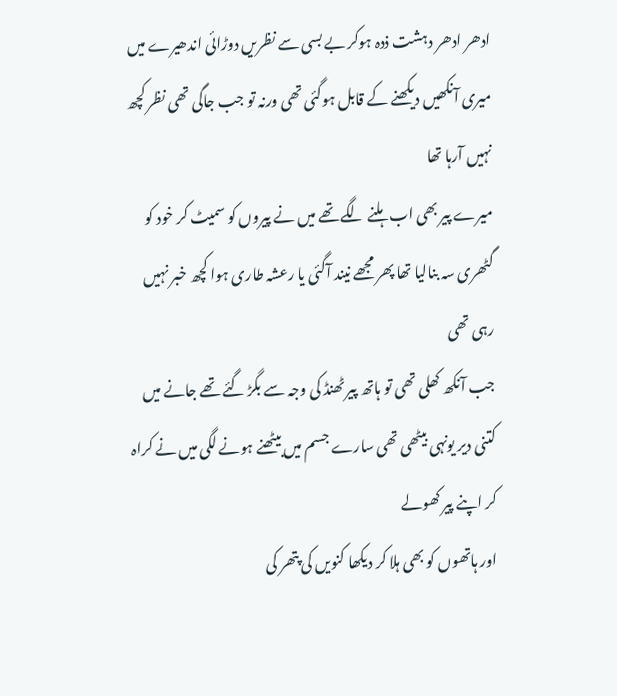ادھر ادھر دہشت ذدہ ہوکر بے بسی سے نظریں دوڑائی اندھیرے میں میری آنکھیں دیکھنے کے قابل ہوگئی تھی ورنہ تو جب جاگی تھی نظر کچھ نہیں آرہا تھا
میرے پیر بھی اب ہلنے لگے تھے میں نے پیروں کو سمیٹ کر خود کو گٹھری سہ بنالیا تھا پھر مجھے نیند آگئی یا رعشہ طاری ہوا کچھ خبر نہیں رہی تھی
جب آنکھ کھلی تھی تو ہاتھ پیر ٹھنڈ کی وجہ سے بگڑ گئے تھے جانے میں کتنی دیر یونہی بیٹھی تھی سارے جسم میں بیٹھنے ہونے لگی میں نے کراہ کر اپنے پیر کھولے
اور ہاتھوں کو بھی ہلا کر دیکھا کنویں کی پتھر کی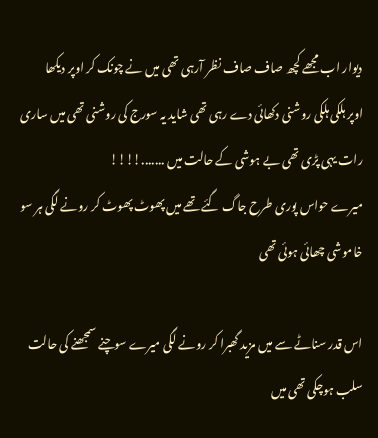دیوار اب مجھے کچھ صاف صاف نظر آرہی تھی میں نے چونک کر اوپر دیکھا
اوپر ہلکی ہلکی روشنی دکھائی دے رہی تھی شاید یہ سورج کی روشنی تھی میں ساری رات یہی پڑی تھی بے ہوشی کے حالت میں .......!!!!
میرے حواس پوری طرح جاگ گئے تھے میں پھوٹ پھوٹ کر رونے لگی ہر سو خاموشی چھائی ہوئی تھی

اس قدر سناٹے سے میں مزید گھبرا کر رونے لگی میرے سوچنے سمجھنے کی حالت سلب ہوچکی تھی میں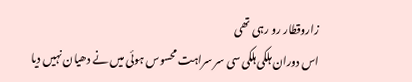زاروقطار رو رہی تھی
اس دوران ہلکی ہلکی سی سر سراہت محسوس ہوئی میں نے دھیان نہیں دیا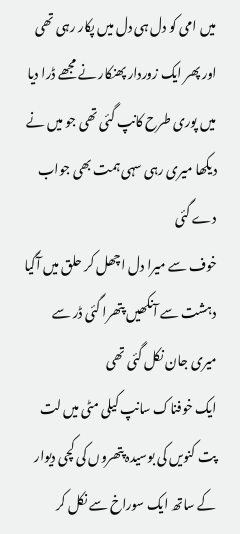میں امی کو دل ہی دل میں پکار رہی تھی
اور پھر ایک زوردار پھنکار نے مجھے ڈرا دیا میں پوری طرح کانپ گئی تھی جو میں نے دیکھا میری رہی سہی ہمت بھی جواب دے گئی
خوف سے میرا دل اچھل کر حلق میں آگیا دہشت سے آنکھیں پتھرا گئی ڈر سے میری جان نکل گئی تھی
ایک خوفناک سانپ کیلی مٹی میں لت پت کنویں کی بوسیدہ پتھروں کی کچی دیوار کے ساتھ ایک سوراخ سے نکل کر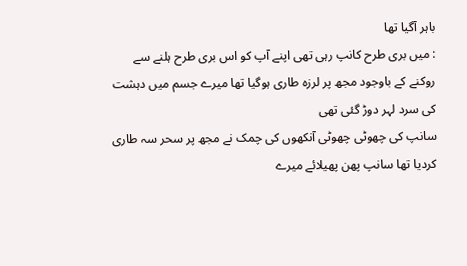باہر آگیا تھا
: میں بری طرح کانپ رہی تھی اپنے آپ کو اس بری طرح ہلنے سے روکنے کے باوجود مجھ پر لرزہ طاری ہوگیا تھا میرے جسم میں دہشت کی سرد لہر دوڑ گئی تھی
سانپ کی چھوٹی چھوٹی آنکھوں کی چمک نے مجھ پر سحر سہ طاری کردیا تھا سانپ پھن پھیلائے میرے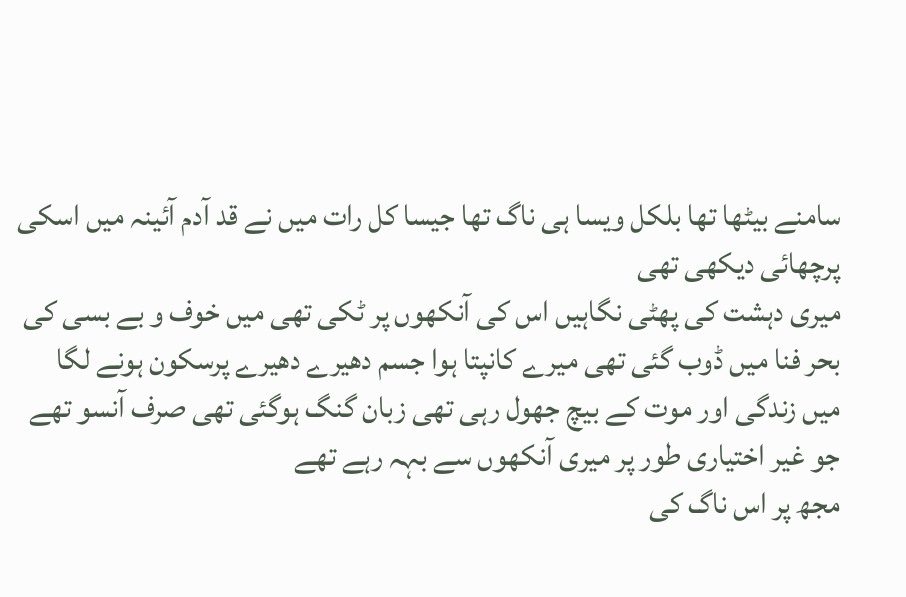سامنے بیٹھا تھا بلکل ویسا ہی ناگ تھا جیسا کل رات میں نے قد آدم آئینہ میں اسکی پرچھائی دیکھی تھی
میری دہشت کی پھٹی نگاہیں اس کی آنکھوں پر ٹکی تھی میں خوف و بے بسی کی بحر فنا میں ڈوب گئی تھی میرے کانپتا ہوا جسم دھیرے دھیرے پرسکون ہونے لگا
میں زندگی اور موت کے بیچ جھول رہی تھی زبان گنگ ہوگئی تھی صرف آنسو تھے جو غیر اختیاری طور پر میری آنکھوں سے بہہ رہے تھے
مجھ پر اس ناگ کی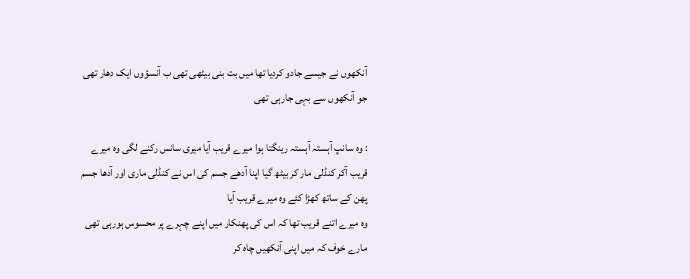آنکھوں نے جیسے جادو کردیا تھا میں بت بنی بیٹھی تھی ب آنسؤوں ایک دھار تھی جو آنکھوں سے بہی جارہی تھی

: وہ سانپ آہستہ آہستہ رینگتا ہوا میرے قریب آیا میری سانس رکنے لگی وہ میرے قریب آکر کنڈلی مار کر بیٹھ گیا اپنا آدھے جسم کی اس نے کنڈلی ماری اور آدھا جسم پھن کے ساتھ کھڑا کئے وہ میرے قریب آیا
وہ میرے اتنے قریب تھا کہ اس کی پھنکار میں اپنے چہرے پر محسوس ہورہی تھی مارے خوف کہ میں اپنی آنکھیں چاہ کر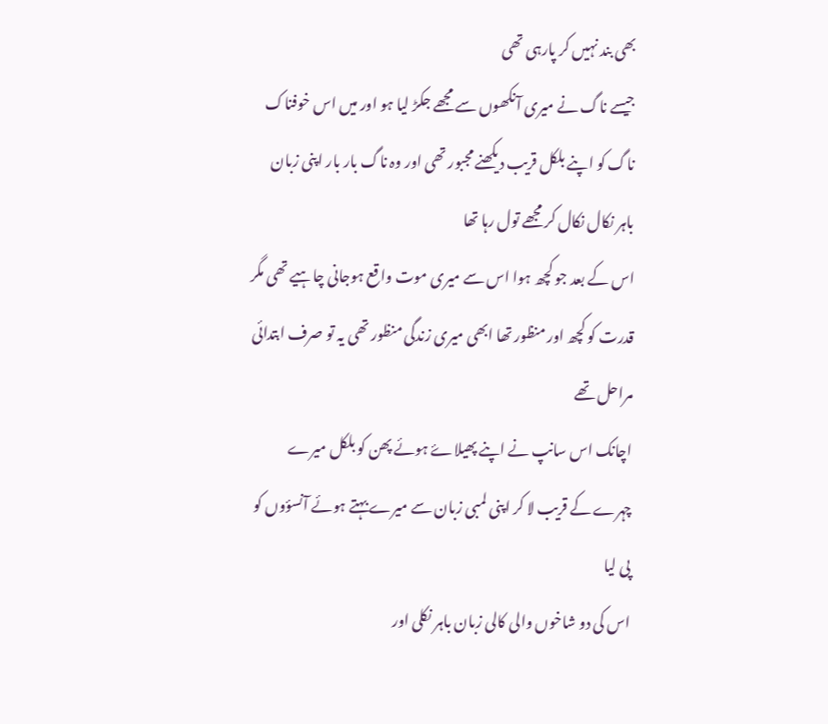بھی بند نہیں کر پارہی تھی
جیسے ناگ نے میری آنکھوں سے مجھے جکڑ لیا ہو اور میں اس خوفناک ناگ کو اپنے بلکل قریب دیکھنے مجبور تھی اور وہ ناگ بار بار اپنی زبان باہر نکال نکال کر مجھے تول رہا تھا
اس کے بعد جو کچھ ہوا اس سے میری موت واقع ہوجانی چاہیے تھی مگر قدرت کو کچھ اور منظور تھا ابھی میری زندگی منظور تھی یہ تو صرف ابتدائی مراحل تھے
اچانک اس سانپ نے اپنے پھیلاۓ ہوئے پھن کو بلکل میرے چہرے کے قریب لا کر اپنی لمبی زبان سے میرے بہتے ہوئے آنسؤوں کو پی لیا
اس کی دو شاخوں والی کالی زبان باہر نکلی اور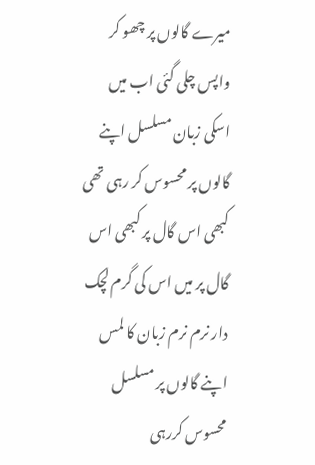میرے گالوں پر چھو کر واپس چلی گئی اب میں اسکی زبان مسلسل اپنے گالوں پر محسوس کر رہی تھی
کبھی اس گال پر کبھی اس گال پر میں اس کی گرم لچک دار نرم نرم زبان کا لمس اپنے گالوں پر مسلسل محسوس کررہی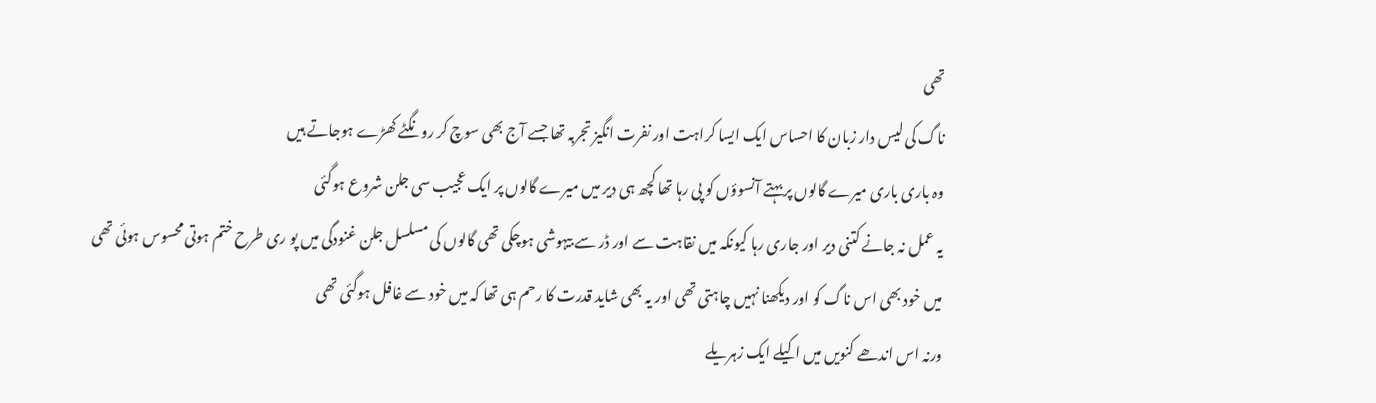تھی
ناگ کی لیس دار زبان کا احساس ایک ایسا کراہت اور نفرت انگیز تجربہ تھا جسے آج بھی سوچ کر رونگٹے کھڑے ہوجاتے ہیں
وہ باری باری میرے گالوں پر بہتے آنسوؤں کو پی رہا تھا کچھ ہی دیر میں میرے گالوں پر ایک عجیب سی جلن شروع ہوگئی
یہ عمل نہ جانے کتنی دیر اور جاری رہا کیونکہ میں نقاہت سے اور ڈر سے بیہوشی ہوچکی تھی گالوں کی مسلسل جلن غنودگی میں پو ری طرح ختم ہوتی محسوس ہوئی تھی
میں خود بھی اس ناگ کو اور دیکھنا نہیں چاہتی تھی اور یہ بھی شاید قدرت کا رحم ہی تھا کہ میں خود سے غافل ہوگئی تھی
ورنہ اس اندھے کنویں میں اکیلے ایک زہریلے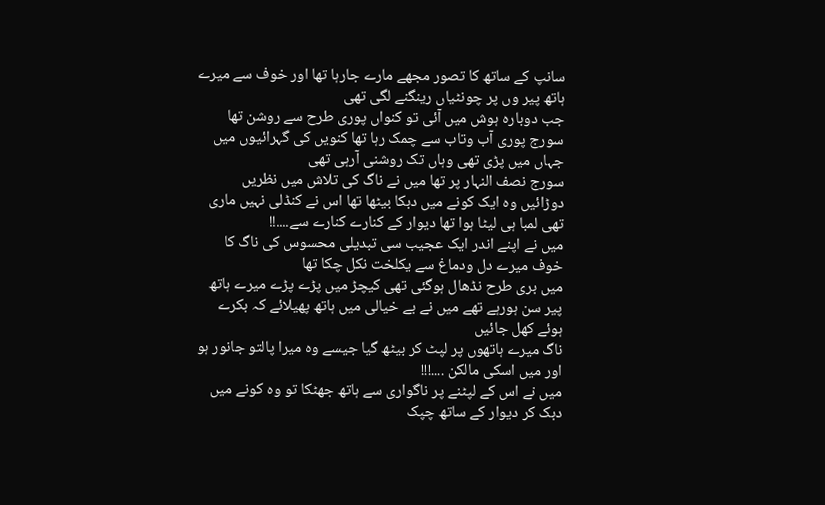سانپ کے ساتھ کا تصور مجھے مارے جارہا تھا اور خوف سے میرے ہاتھ پیر وں پر چونٹیاں رینگنے لگی تھی
جب دوبارہ ہوش میں آئی تو کنواں پوری طرح سے روشن تھا سورج پوری آب وتاب سے چمک رہا تھا کنویں کی گہرائیوں میں جہاں میں پڑی تھی وہاں تک روشنی آرہی تھی
سورج نصف النہار پر تھا میں نے ناگ کی تلاش میں نظریں دوڑائیں وہ ایک کونے میں دبکا بیٹھا تھا اس نے کنڈلی نہیں ماری تھی لمبا ہی لیٹا ہوا تھا دیوار کے کنارے کنارے سے....!!
میں نے اپنے اندر ایک عجیب سی تبدیلی محسوس کی ناگ کا خوف میرے دل ودماغ سے یکلخت نکل چکا تھا
میں بری طرح نڈھال ہوگئی تھی کیچڑ میں پڑے پڑے میرے ہاتھ پیر سن ہورہے تھے میں نے بے خیالی میں ہاتھ پھیلائے کہ بکرے ہوئے کھل جائیں
ناگ میرے ہاتھوں پر لپٹ کر بیٹھ گیا جیسے وہ میرا پالتو جانور ہو اور میں اسکی مالکن ....!!!
میں نے اس کے لپٹنے پر ناگواری سے ہاتھ جھٹکا تو وہ کونے میں دبک کر دیوار کے ساتھ چپک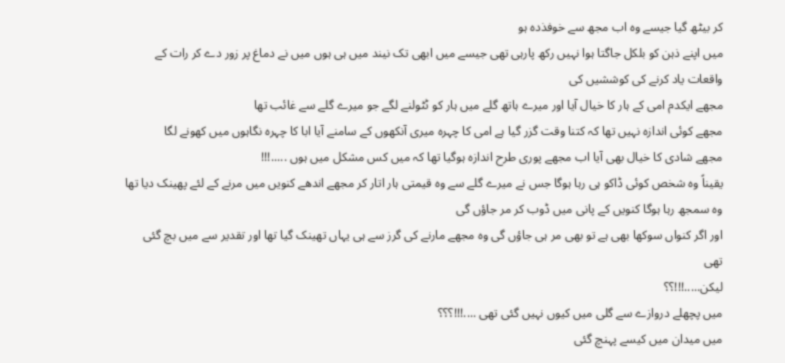کر بیٹھ گیا جیسے وہ اب مجھ سے خوفذدہ ہو
میں اپنے ذہن کو بلکل جاگتا ہوا نہیں رکھ پارہی تھی جیسے میں ابھی تک نیند میں ہی ہوں میں نے دماغ پر زور دے کر رات کے واقعات یاد کرنے کی کوششیں کی
مجھے ایکدم امی کے ہار کا خیال آیا اور میرے ہاتھ گلے میں ہار کو ٹٹولنے لگے جو میرے گلے سے غائب تھا
مجھے کوئی اندازہ نہیں تھا کہ کتنا وقت گزر گیا ہے امی کا چہرہ میری آنکھوں کے سامنے آیا ابا کا چہرہ نگاہوں میں کھونے لگا
مجھے شادی کا خیال بھی آیا اب مجھے پوری طرح اندازہ ہوگیا تھا کہ میں کس مشکل میں ہوں .....!!!
یقیناً وہ شخص کوئی ڈاکو ہی رہا ہوگا جس نے میرے گلے سے وہ قیمتی ہار اتار کر مجھے اندھے کنویں میں مرنے کے لئے پھینک دیا تھا وہ سمجھ رہا ہوگا کنویں کے پانی میں ڈوب کر مر جاؤں گی
اور اگر کنواں سوکھا بھی ہے تو بھی مر ہی جاؤں گی وہ مجھے مارنے کی گرز سے ہی یہاں تھینک گیا تھا اور تقدیر سے میں بچ گئی تھی
لیکن.....!!!؟؟
میں پچھلے دروازے سے گلی میں کیوں نہیں گئی تھی ....!!!؟؟؟
میں میدان میں کیسے پہنچ گئی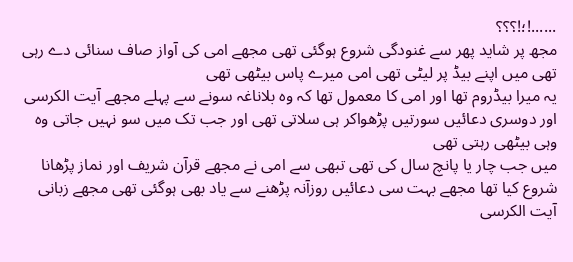......!؛!؟؟؟
مجھ پر شاید پھر سے غنودگی شروع ہوگئی تھی مجھے امی کی آواز صاف سنائی دے رہی تھی میں اپنے بیڈ پر لیٹی تھی امی میرے پاس بیٹھی تھی
یہ میرا بیڈروم تھا اور امی کا معمول تھا کہ وہ بلاناغہ سونے سے پہلے مجھے آیت الکرسی اور دوسری دعائیں سورتیں پڑھواکر ہی سلاتی تھی اور جب تک میں سو نہیں جاتی وہ وہی بیٹھی رہتی تھی
میں جب چار یا پانچ سال کی تھی تبھی سے امی نے مجھے قرآن شریف اور نماز پڑھانا شروع کیا تھا مجھے بہت سی دعائیں روزآنہ پڑھنے سے یاد بھی ہوگئی تھی مجھے زبانی آیت الکرسی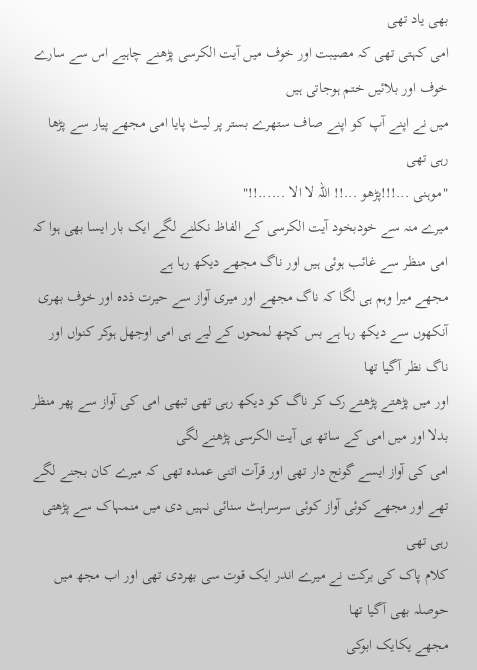بھی یاد تھی
امی کہتی تھی کہ مصیبت اور خوف میں آیت الکرسی پڑھنے چاہیے اس سے سارے خوف اور بلائیں ختم ہوجاتی ہیں
میں نے اپنے آپ کو اپنے صاف ستھرے بستر پر لیٹ پایا امی مجھے پیار سے پڑھا رہی تھی
"موہنی ...!!!پڑھو ...!! اللہ لا الا ......!!"
میرے منہ سے خودبخود آیت الکرسی کے الفاظ نکلنے لگے ایک بار ایسا بھی ہوا کہ امی منظر سے غائب ہوئی ہیں اور ناگ مجھے دیکھ رہا ہے
مجھے میرا وہم ہی لگا کہ ناگ مجھے اور میری آواز سے حیرت ذدہ اور خوف بھری آنکھوں سے دیکھ رہا ہے بس کچھ لمحوں کے لیے ہی امی اوجھل ہوکر کنواں اور ناگ نظر آگیا تھا
اور میں پڑھتے پڑھتے رک کر ناگ کو دیکھ رہی تھی تبھی امی کی آواز سے پھر منظر بدلا اور میں امی کے ساتھ ہی آیت الکرسی پڑھنے لگی
امی کی آواز ایسے گونج دار تھی اور قرآت اتنی عمدہ تھی کہ میرے کان بجنے لگے تھے اور مجھے کوئی آواز کوئی سرسراہٹ سنائی نہیں دی میں منمہاک سے پڑھتی رہی تھی
کلام پاک کی برکت نے میرے اندر ایک قوت سی بھردی تھی اور اب مجھ میں حوصلہ بھی آگیا تھا
مجھے یکایک ابوکی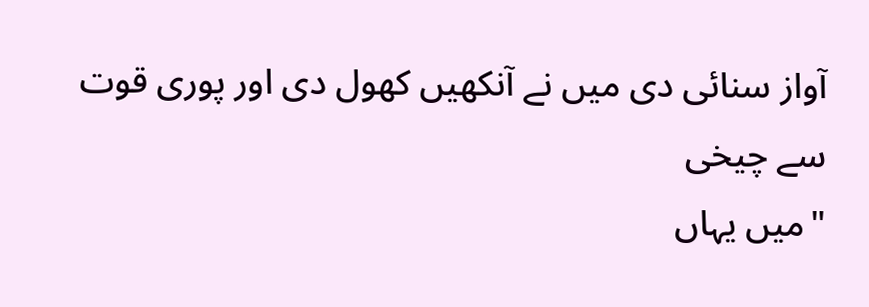آواز سنائی دی میں نے آنکھیں کھول دی اور پوری قوت سے چیخی
"میں یہاں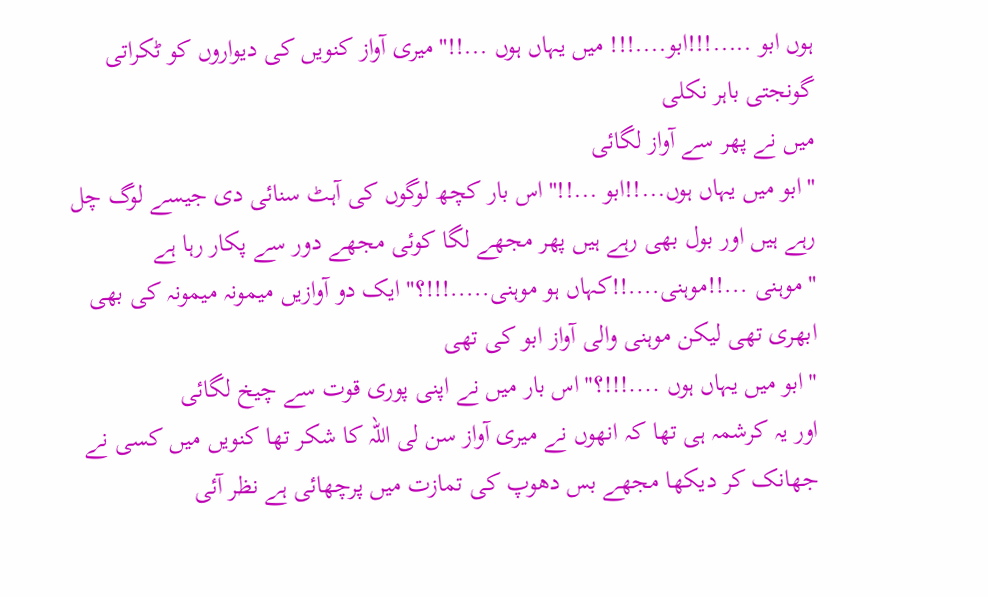ہوں ابو .....!!!ابو....!!! میں یہاں ہوں ...!!"میری آواز کنویں کی دیواروں کو ٹکراتی گونجتی باہر نکلی
میں نے پھر سے آواز لگائی
"ابو میں یہاں ہوں...!!ابو ...!!"اس بار کچھ لوگوں کی آہٹ سنائی دی جیسے لوگ چل رہے ہیں اور بول بھی رہے ہیں پھر مجھے لگا کوئی مجھے دور سے پکار رہا ہے
"موہنی ...!!موہنی....!!کہاں ہو موہنی.....!!!؟" ایک دو آوازیں میمونہ میمونہ کی بھی ابھری تھی لیکن موہنی والی آواز ابو کی تھی
"ابو میں یہاں ہوں ....!!!؟"اس بار میں نے اپنی پوری قوت سے چیخ لگائی
اور یہ کرشمہ ہی تھا کہ انھوں نے میری آواز سن لی اللہ کا شکر تھا کنویں میں کسی نے جھانک کر دیکھا مجھے بس دھوپ کی تمازت میں پرچھائی ہے نظر آئی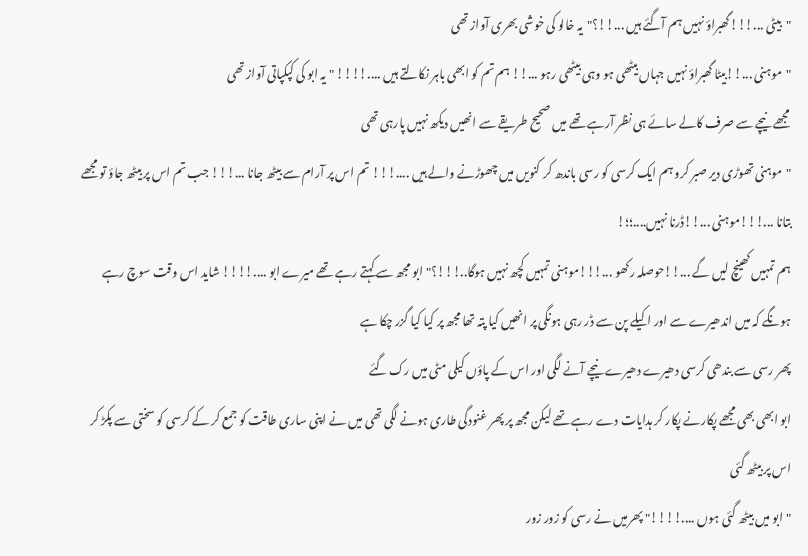"بیٹی ...!!!گھبراؤ نہیں ہم آگئے ہیں ...!!؟"یہ خالو کی خوشی بھری آواز تھی
"موہنی ...!!بیٹا گھبراؤ نہیں جہاں بیٹھی ہو وہی بیٹھی رہو ...!! ہم تم کو ابھی باہر نکالتے ہیں ....!!!! " یہ ابو کی کپکپاتی آواز تھی
مجھے نیچے سے صرف کالے سائے ہی نظر آرہے تھے میں صحیح طریقے سے انھیں دیکھ نہیں پارہی تھی
"موہنی تھوڑی دیر صبر کرو ہم ایک کرسی کو رسی باندھ کر کنویں میں چھوڑنے والے ہیں ....!!! تم اس پر آرام سے بیٹھ جانا ...!!! جب تم اس پر بیٹھ جاؤ تو مجھے بتانا ...!!!موہنی ...!!ڈرنا نہیں....؛؛!
ہم تمہیں کھینچ لیں گے ...!!حوصلہ رکھو ...!!!موہنی تمہیں کچھ نہیں ہوگا..!!!؟"ابو مجھ سے کہتے رہے تھے میرے ابو ....!!!! شاید اس وقت سوچ رہے ہونگے کہ میں اندھیرے سے اور اکیلے پن سے ڈر رہی ہونگی پر انھیں کیا پتہ تھا مجھ پر کیا کیا گزر چکا ہے
پھر رسی سے بندھی کرسی دھیرے دھیرے نیچے آنے لگی اور اس کے پاؤں کیلی مٹی میں رک گئے
ابو ابھی بھی مجھے پکارنے پکار کر ہدایات دے رہے تھے لیکن مجھ پر پھر غنودگی طاری ہونے لگی تھی میں نے اپنی ساری طاقت کو جمع کر کے کرسی کو سختی سے پکڑ کر اس پر بیٹھ گئی
"ابو میں بیٹھ گئی ہوں ....!!!!" پھرمیں نے رسی کو زور زور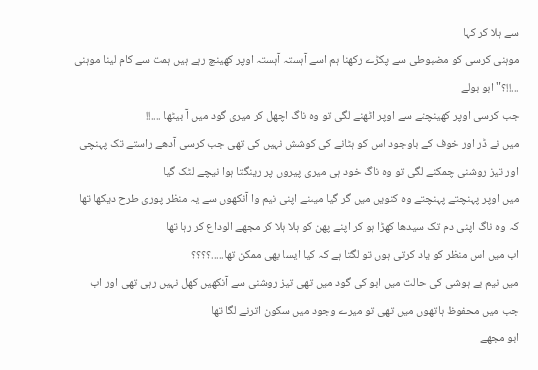سے ہلا کر کہا
موہنی کرسی کو مضبوطی سے پکڑے رکھنا ہم اسے آہستہ آہستہ اوپر کھینچ رہے ہیں ہمت سے کام لینا موہنی ...!!؟" ابو بولے
جب کرسی اوپر کھینچنے سے اوپر اٹھنے لگی تو وہ ناگ اچھل کر میری گود میں آ بیٹھا ....!!
میں نے ڈر اور خوف کے باوجود اس کو ہٹانے کی کوشش نہیں کی تھی جب کرسی آدھے راستے تک پہنچی اور تیز روشنی چمکنے لگی تو وہ ناگ خود ہی میری پیروں پر رینگتا ہوا نیچے لٹک گیا
میں اوپر پہنچتے پہنچتے وہ کنویں میں گر گیا میںنے اپنی نیم وا آنکھوں سے یہ منظر پوری طرح دیکھا تھا کہ وہ ناگ اپنی دم تک سیدھا کھڑا ہو کر اپنے پھن کو ہلا ہلا کر مجھے الوداع کر رہا تھا
اب میں اس منظر کو یاد کرتی ہوں تو لگتا ہے کہ کیا ایسا بھی ممکن تھا.....؟؟؟؟
میں نیم بے ہوشی کی حالت میں ابو کی گود میں تھی تیز روشنی سے آنکھیں کھل نہیں رہی تھی اور اب جب میں محفوظ ہاتھوں میں تھی تو میرے وجود میں سکون اترنے لگا تھا
ابو مجھے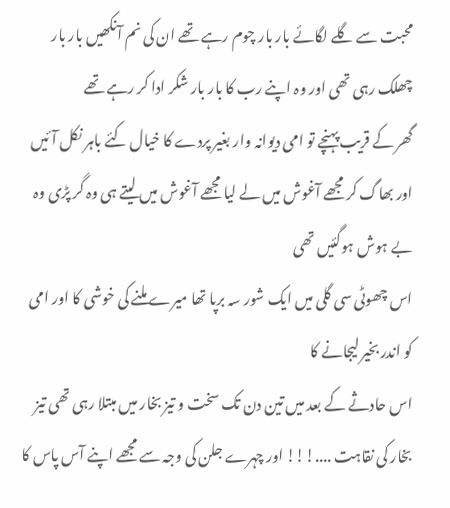محبت سے گلے لگائے بار بار چوم رہے تھے ان کی نم آنکھیں بار بار چھلک رہی تھی اور وہ اپنے رب کا بار بار شکر ادا کر رہے تھے
گھر کے قریب پہنچے تو امی دیوانہ وار بغیر پردے کا خیال کئے باہر نکل آئیں اور بھاگ کر مجھے آغوش میں لے لیا مجھے آغوش میں لیتے ہی وہ گر پڑی وہ بے ہوش ہوگئیں تھی
اس چھوٹی سی گلی میں ایک شور سہ برپا تھا میرے ملنے کی خوشی کا اور امی کو اندر بخیر لیجانے کا
اس حادثے کے بعد میں تین دن تک سخت و تیز بخار میں مبتلا رہی تھی تیز بخار کی نقاہت ....!!! اور چہرے جلن کی وجہ سے مجھے اپنے آس پاس کا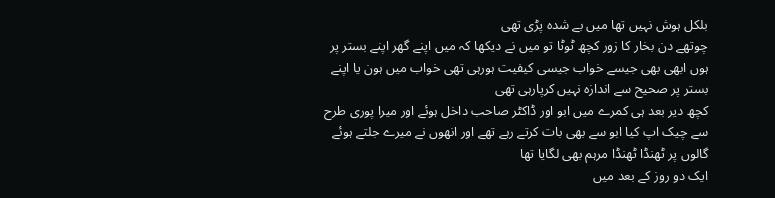بلکل ہوش نہیں تھا میں بے شدہ پڑی تھی
چوتھے دن بخار کا زور کچھ ٹوٹا تو میں نے دیکھا کہ میں اپنے گھر اپنے بستر پر ہوں ابھی بھی جیسے خواب جیسی کیفیت ہورہی تھی خواب میں ہون یا اپنے بستر پر صحیح سے اندازہ نہیں کرپارہی تھی
کچھ دیر بعد ہی کمرے میں ابو اور ڈاکٹر صاحب داخل ہوئے اور میرا پوری طرح سے چیک اپ کیا ابو سے بھی بات کرتے رہے تھے اور انھوں نے میرے جلتے ہوئے گالوں پر ٹھنڈا ٹھنڈا مرہم بھی لگایا تھا
ایک دو روز کے بعد میں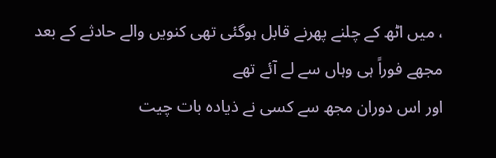، میں اٹھ کے چلنے پھرنے قابل ہوگئی تھی کنویں والے حادثے کے بعد مجھے فوراً ہی وہاں سے لے آئے تھے
اور اس دوران مجھ سے کسی نے ذیادہ بات چیت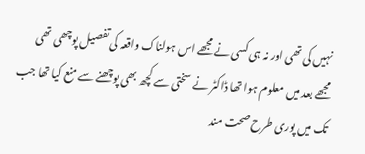نہیں کی تھی اور نہ ہی کسی نے مجھے اس ہولناک واقعہ کی تفصیل پوچھی تھی
مجھے بعد میں معلوم ہوا تھا ڈاکٹر نے سختی سے کچھ بھی پوچھنے سے منع کیا تھا جب تک میں پوری طرح صحت مند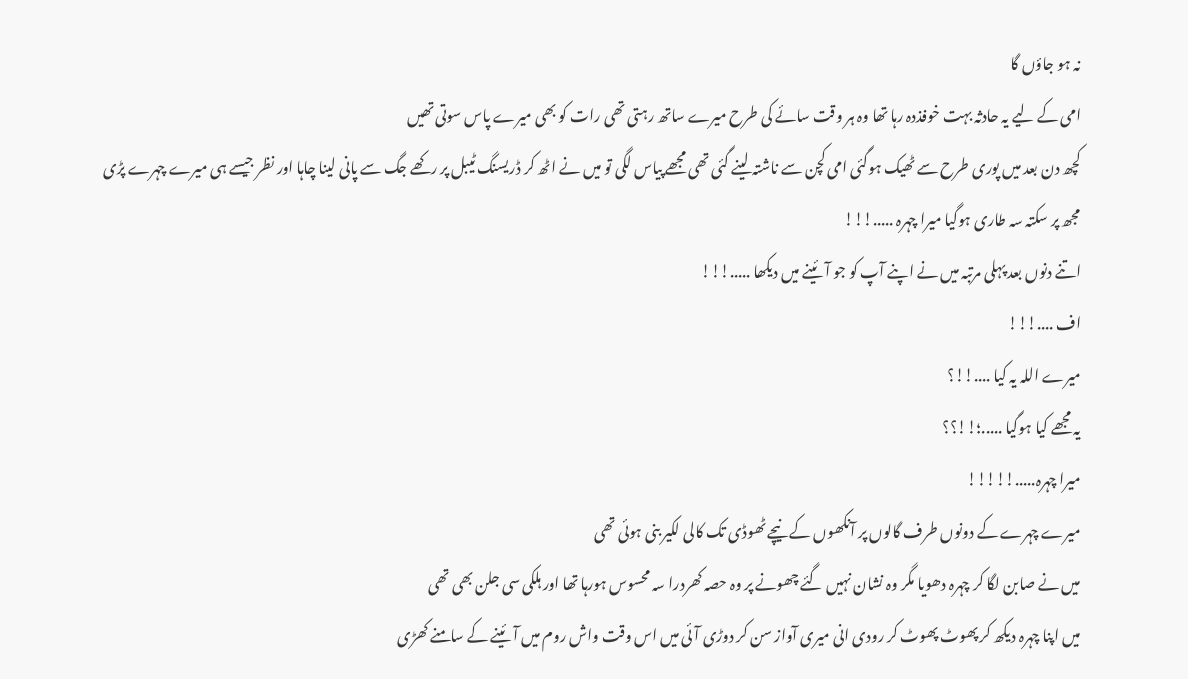نہ ہو جاؤں گا
امی کے لیے یہ حادثہ بہت خوفذدہ رہا تھا وہ ہر وقت سائے کی طرح میرے ساتھ رہتی تھی رات کو بھی میرے پاس سوتی تھیں
کچھ دن بعد میں پوری طرح سے ٹھیک ہوگئی امی کچن سے ناشتہ لینے گئی تھی مجھے پیاس لگی تو میں نے اٹھ کر ڈریسنگ ٹیبل پر رکھے جگ سے پانی لینا چاہا اور نظر جیسے ہی میرے چہرے پڑی
مجھ پر سکتہ سہ طاری ہوگیا میرا چہرہ .....!!!
اتنے دنوں بعد پہلی مرتبہ میں نے اپنے آپ کو جو آئینے میں دیکھا .....!!!
اف ....!!!
میرے اللہ یہ کیا ....!!؟
یہ مجھے کیا ہوگیا .....؛!!؟؟
میرا چہرہ.....!!!!!
میرے چہرے کے دونوں طرف گالوں پر آنکھوں کے نیچے ٹھوڈی تک کالی لکیر بنی ہوئی تھی
میں نے صابن لگا کر چہرہ دھویا مگر وہ نشان نہیں گئے چھونے پر وہ حصہ کھردرا سہ محسوس ہورہا تھا اور ہلکی سی جلن بھی تھی
میں اپنا چہرہ دیکھ کر پھوٹ پھوٹ کر رودی انی میری آواز سن کر دوڑی آئی میں اس وقت واش روم میں آئینے کے سامنے کھڑی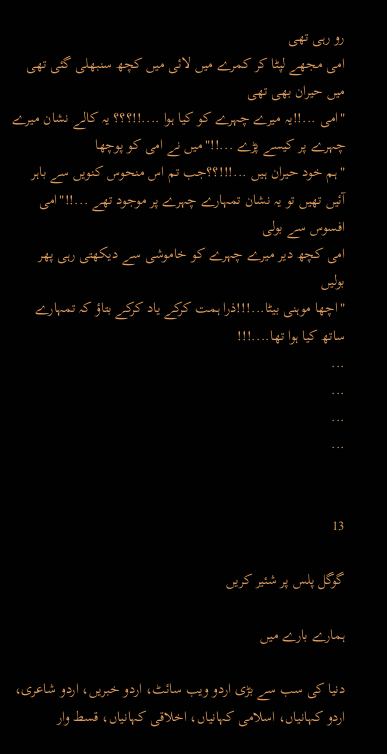رو رہی تھی
امی مجھے لپٹا کر کمرے میں لائی میں کچھ سنبھلی گئی تھی میں حیران بھی تھی
"امی ...!!یہ میرے چہرے کو کیا ہوا ....!!؟؟؟ یہ کالے نشان میرے چہرے پر کیسے پڑے ...!!"میں نے امی کو پوچھا
"ہم خود حیران ہیں ...!!!؟؟جب تم اس منحوس کنویں سے باہر آئیں تھیں تو یہ نشان تمہارے چہرے پر موجود تھے ...!!"امی افسوس سے بولی
امی کچھ دیر میرے چہرے کو خاموشی سے دیکھتی رہی پھر بولیں
"اچھا موہنی بیٹا...!!!ذرا ہمت کرکے یاد کرکے بتاؤ کہ تمہارے ساتھ کیا ہوا تھا....!!!
...
...
...
...


13

گوگل پلس پر شئیر کریں

ہمارے بارے میں

دنیا کی سب سے بڑی اردو ویب سائٹ، اردو خبریں، اردو شاعری، اردو کہانیاں، اسلامی کہانیاں، اخلاقی کہانیاں، قسط وار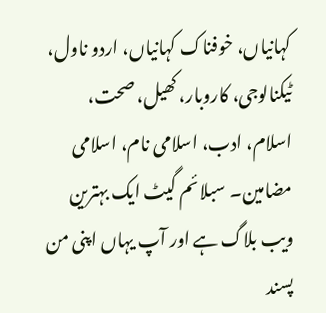کہانیاں، خوفناک کہانیاں، اردو ناول، ٹیکنالوجی، کاروبار، کھیل، صحت، اسلام، ادب، اسلامی نام، اسلامی مضامین۔ سبلائم گیٹ ایک بہترین ویب بلاگ ہے اور آپ یہاں اپنی من پسند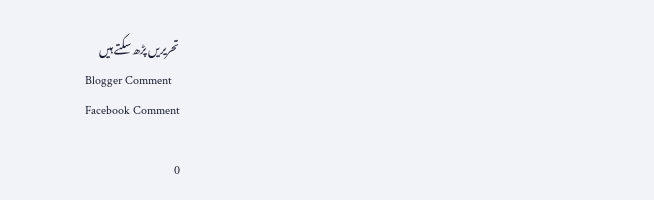تحریریں پڑھ سکتے ہیں
    Blogger Comment
    Facebook Comment

0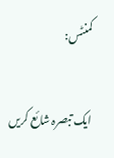کمنٹس:

ایک تبصرہ شائع کریں